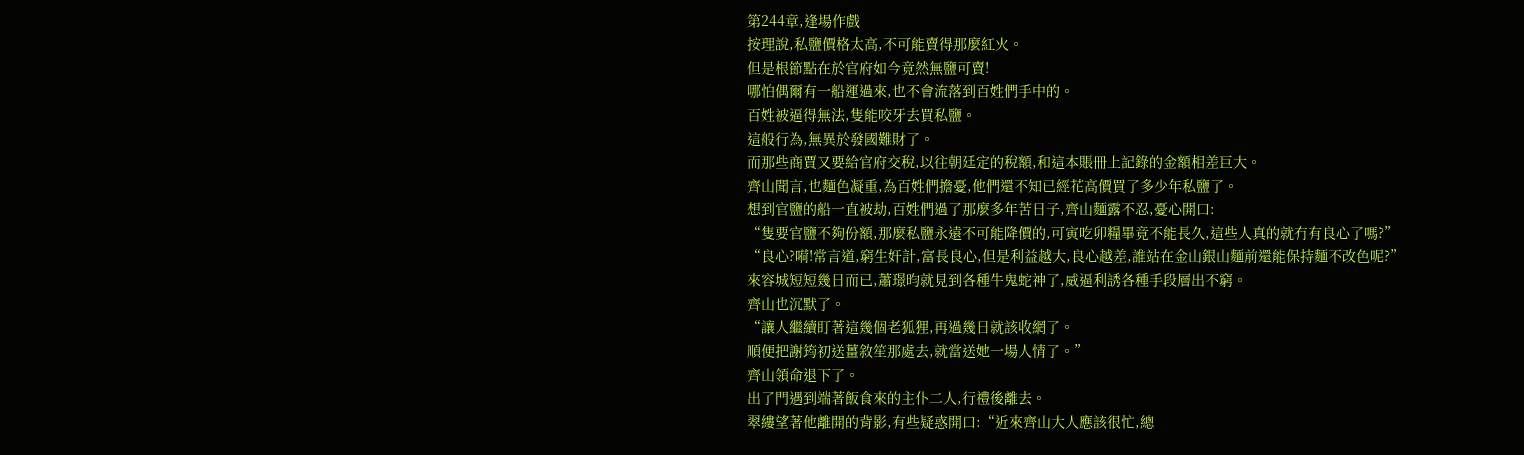第244章,逢場作戲
按理說,私鹽價格太高,不可能賣得那麼紅火。
但是根節點在於官府如今竟然無鹽可賣!
哪怕偶爾有一船運過來,也不會流落到百姓們手中的。
百姓被逼得無法,隻能咬牙去買私鹽。
這般行為,無異於發國難財了。
而那些商賈又要給官府交稅,以往朝廷定的稅額,和這本賬冊上記錄的金額相差巨大。
齊山聞言,也麵色凝重,為百姓們擔憂,他們還不知已經花高價買了多少年私鹽了。
想到官鹽的船一直被劫,百姓們過了那麼多年苦日子,齊山麵露不忍,憂心開口:
“隻要官鹽不夠份額,那麼私鹽永遠不可能降價的,可寅吃卯糧畢竟不能長久,這些人真的就冇有良心了嗎?”
“良心?嗬!常言道,窮生奸計,富長良心,但是利益越大,良心越差,誰站在金山銀山麵前還能保持麵不改色呢?”
來容城短短幾日而已,蕭璟昀就見到各種牛鬼蛇神了,威逼利誘各種手段層出不窮。
齊山也沉默了。
“讓人繼續盯著這幾個老狐狸,再過幾日就該收網了。
順便把謝筠初送薑敘笙那處去,就當送她一場人情了。”
齊山領命退下了。
出了門遇到端著飯食來的主仆二人,行禮後離去。
翠縷望著他離開的背影,有些疑惑開口:“近來齊山大人應該很忙,總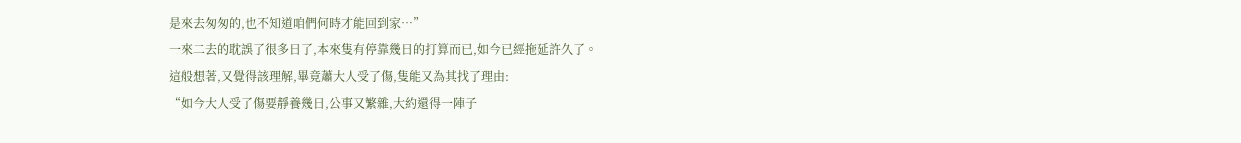是來去匆匆的,也不知道咱們何時才能回到家…”
一來二去的耽誤了很多日了,本來隻有停靠幾日的打算而已,如今已經拖延許久了。
這般想著,又覺得該理解,畢竟蕭大人受了傷,隻能又為其找了理由:
“如今大人受了傷要靜養幾日,公事又繁雜,大約還得一陣子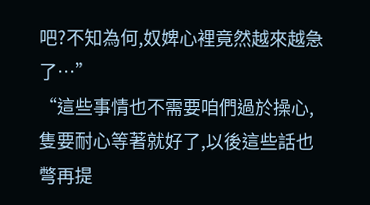吧?不知為何,奴婢心裡竟然越來越急了…”
“這些事情也不需要咱們過於操心,隻要耐心等著就好了,以後這些話也彆再提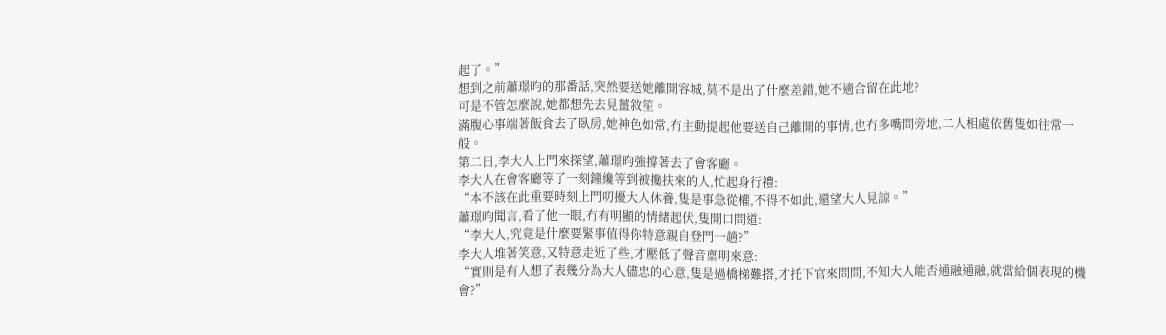起了。”
想到之前蕭璟昀的那番話,突然要送她離開容城,莫不是出了什麼差錯,她不適合留在此地?
可是不管怎麼說,她都想先去見薑敘笙。
滿腹心事端著飯食去了臥房,她神色如常,冇主動提起他要送自己離開的事情,也冇多嘴問旁地,二人相處依舊隻如往常一般。
第二日,李大人上門來探望,蕭璟昀強撐著去了會客廳。
李大人在會客廳等了一刻鐘纔等到被攙扶來的人,忙起身行禮:
“本不該在此重要時刻上門叨擾大人休養,隻是事急從權,不得不如此,還望大人見諒。”
蕭璟昀聞言,看了他一眼,冇有明顯的情緒起伏,隻開口問道:
“李大人,究竟是什麼要緊事值得你特意親自登門一趟?”
李大人堆著笑意,又特意走近了些,才壓低了聲音稟明來意:
“實則是有人想了表幾分為大人儘忠的心意,隻是過橋梯難搭,才托下官來問問,不知大人能否通融通融,就當給個表現的機會?”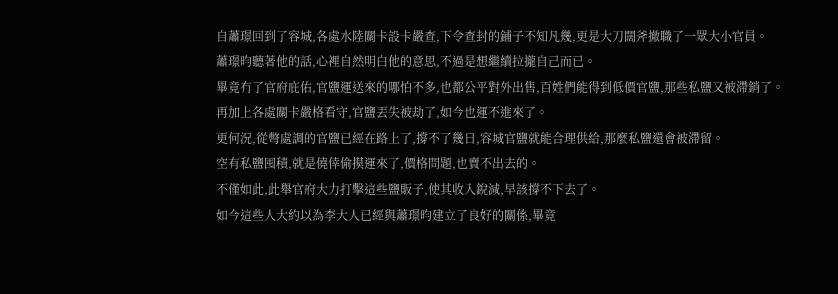自蕭璟回到了容城,各處水陸關卡設卡嚴查,下令查封的鋪子不知凡幾,更是大刀闊斧撤職了一眾大小官員。
蕭璟昀聽著他的話,心裡自然明白他的意思,不過是想繼續拉攏自己而已。
畢竟冇了官府庇佑,官鹽運送來的哪怕不多,也都公平對外出售,百姓們能得到低價官鹽,那些私鹽又被滯銷了。
再加上各處關卡嚴格看守,官鹽丟失被劫了,如今也運不進來了。
更何況,從彆處調的官鹽已經在路上了,撐不了幾日,容城官鹽就能合理供給,那麼私鹽還會被滯留。
空有私鹽囤積,就是僥倖偷摸運來了,價格問題,也賣不出去的。
不僅如此,此舉官府大力打擊這些鹽販子,使其收入銳減,早該撐不下去了。
如今這些人大約以為李大人已經與蕭璟昀建立了良好的關係,畢竟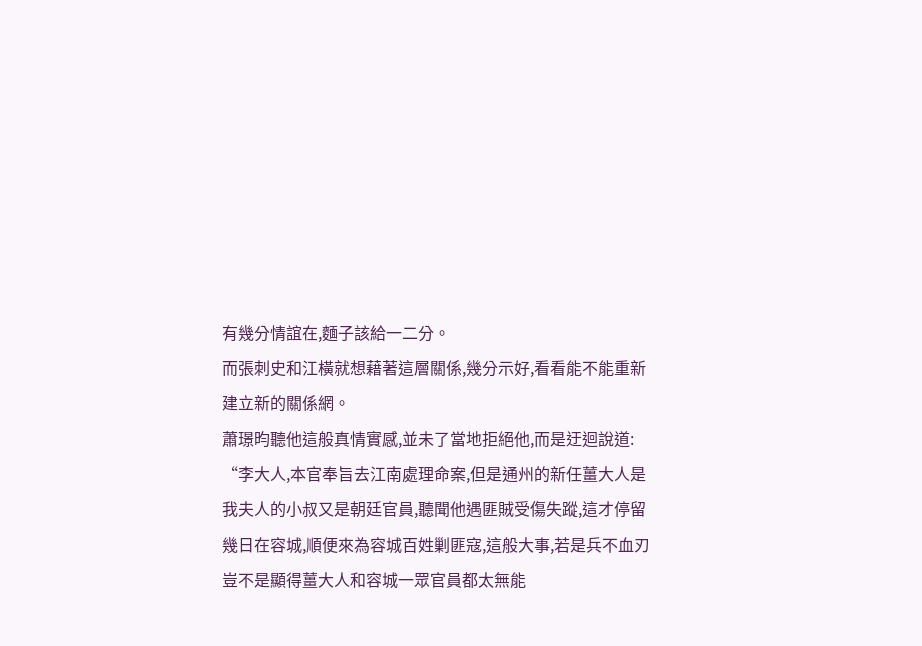有幾分情誼在,麵子該給一二分。
而張刺史和江橫就想藉著這層關係,幾分示好,看看能不能重新建立新的關係網。
蕭璟昀聽他這般真情實感,並未了當地拒絕他,而是迂迴說道:
“李大人,本官奉旨去江南處理命案,但是通州的新任薑大人是我夫人的小叔又是朝廷官員,聽聞他遇匪賊受傷失蹤,這才停留幾日在容城,順便來為容城百姓剿匪寇,這般大事,若是兵不血刃豈不是顯得薑大人和容城一眾官員都太無能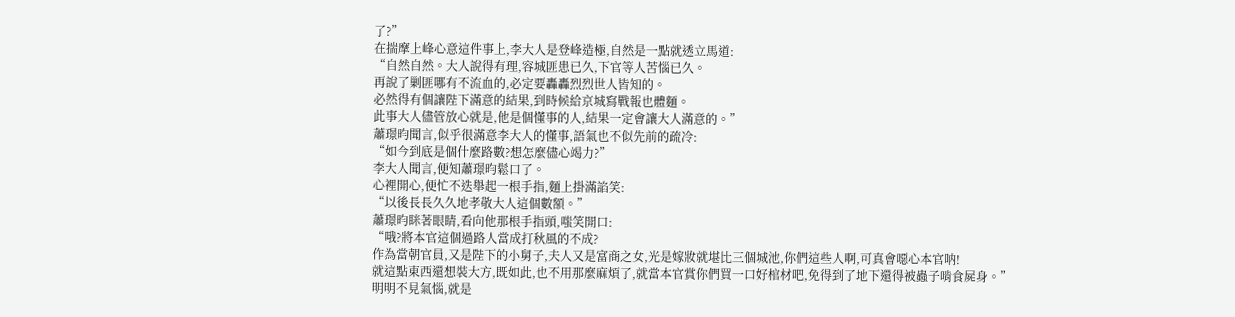了?”
在揣摩上峰心意這件事上,李大人是登峰造極,自然是一點就透立馬道:
“自然自然。大人說得有理,容城匪患已久,下官等人苦惱已久。
再說了剿匪哪有不流血的,必定要轟轟烈烈世人皆知的。
必然得有個讓陛下滿意的結果,到時候給京城寫戰報也體麵。
此事大人儘管放心就是,他是個懂事的人,結果一定會讓大人滿意的。”
蕭璟昀聞言,似乎很滿意李大人的懂事,語氣也不似先前的疏冷:
“如今到底是個什麼路數?想怎麼儘心竭力?”
李大人聞言,便知蕭璟昀鬆口了。
心裡開心,便忙不迭舉起一根手指,麵上掛滿諂笑:
“以後長長久久地孝敬大人這個數額。”
蕭璟昀眯著眼睛,看向他那根手指頭,嗤笑開口:
“哦?將本官這個過路人當成打秋風的不成?
作為當朝官員,又是陛下的小舅子,夫人又是富商之女,光是嫁妝就堪比三個城池,你們這些人啊,可真會噁心本官呐!
就這點東西還想裝大方,既如此,也不用那麼麻煩了,就當本官賞你們買一口好棺材吧,免得到了地下還得被蟲子啃食屍身。”
明明不見氣惱,就是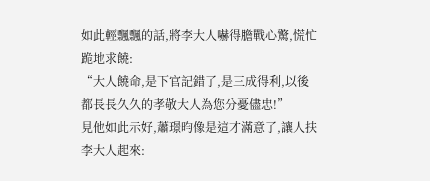如此輕飄飄的話,將李大人嚇得膽戰心驚,慌忙跪地求饒:
“大人饒命,是下官記錯了,是三成得利,以後都長長久久的孝敬大人為您分憂儘忠!”
見他如此示好,蕭璟昀像是這才滿意了,讓人扶李大人起來: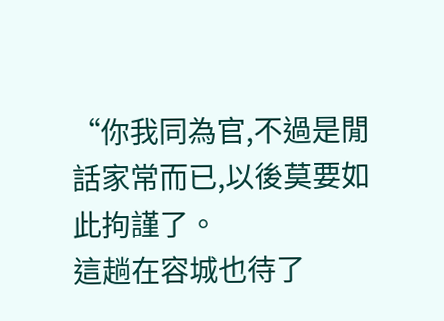“你我同為官,不過是閒話家常而已,以後莫要如此拘謹了。
這趟在容城也待了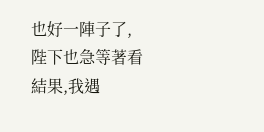也好一陣子了,陛下也急等著看結果,我遇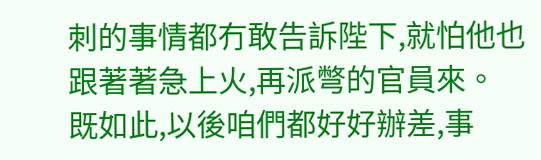刺的事情都冇敢告訴陛下,就怕他也跟著著急上火,再派彆的官員來。
既如此,以後咱們都好好辦差,事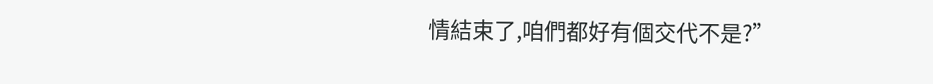情結束了,咱們都好有個交代不是?”